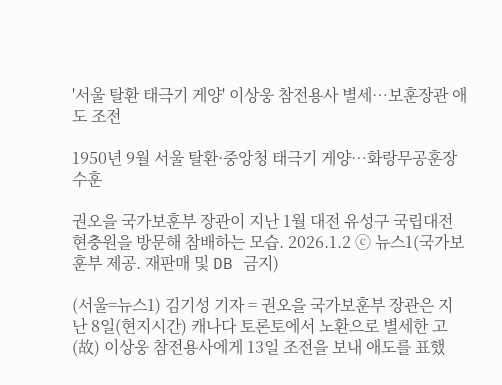'서울 탈환 태극기 게양' 이상웅 참전용사 별세…보훈장관 애도 조전

1950년 9월 서울 탈환·중앙청 태극기 게양…화랑무공훈장 수훈

권오을 국가보훈부 장관이 지난 1월 대전 유성구 국립대전현충원을 방문해 참배하는 모습. 2026.1.2 ⓒ 뉴스1(국가보훈부 제공. 재판매 및 DB 금지)

(서울=뉴스1) 김기성 기자 = 권오을 국가보훈부 장관은 지난 8일(현지시간) 캐나다 토론토에서 노환으로 별세한 고(故) 이상웅 참전용사에게 13일 조전을 보내 애도를 표했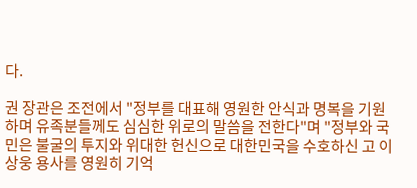다.

권 장관은 조전에서 "정부를 대표해 영원한 안식과 명복을 기원하며 유족분들께도 심심한 위로의 말씀을 전한다"며 "정부와 국민은 불굴의 투지와 위대한 헌신으로 대한민국을 수호하신 고 이상웅 용사를 영원히 기억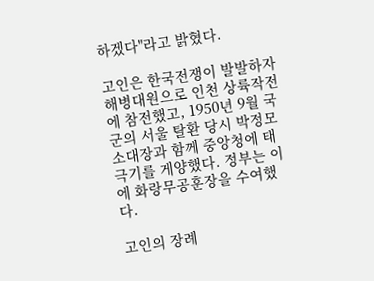하겠다"라고 밝혔다.

고인은 한국전쟁이 발발하자 해병대원으로 인천 상륙작전에 참전했고, 1950년 9월 국군의 서울 탈환 당시 박정모 소대장과 함께 중앙청에 태극기를 게양했다. 정부는 이에 화랑무공훈장을 수여했다.

고인의 장례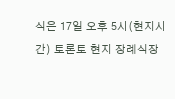식은 17일 오후 5시(현지시간) 토론토 현지 장례식장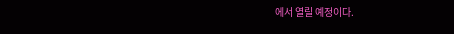에서 열릴 예정이다.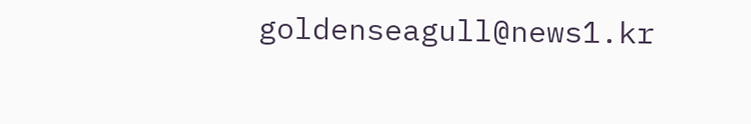goldenseagull@news1.kr